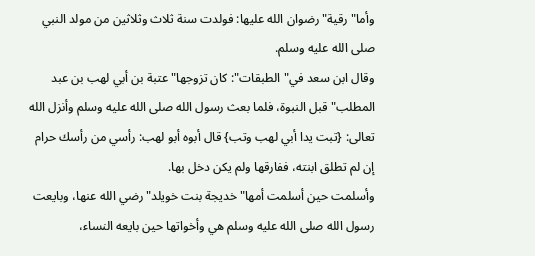وأما"رقية"رضوان الله عليها: فولدت سنة ثلاث وثلاثين من مولد النبي صلى الله عليه وسلم.
وقال ابن سعد في"الطبقات": كان تزوجها"عتبة بن أبي لهب بن عبد المطلب"قبل النبوة، فلما بعث رسول الله صلى الله عليه وسلم وأنزل الله تعالى: {تبت يدا أبي لهب وتب} قال أبوه أبو لهب: رأسي من رأسك حرام إن لم تطلق ابنته، ففارقها ولم يكن دخل بها.
وأسلمت حين أسلمت أمها"خديجة بنت خويلد"رضي الله عنها، وبايعت رسول الله صلى الله عليه وسلم هي وأخواتها حين بايعه النساء،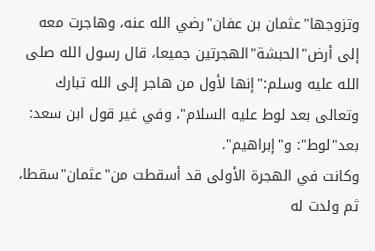وتزوجها"عثمان بن عفان"رضي الله عنه، وهاجرت معه إلى أرض"الحبشة"الهجرتين جميعا، قال رسول الله صلى الله عليه وسلم:"إنها لأول من هاجر إلى الله تبارك وتعالى بعد لوط عليه السلام"، وفي غير قول ابن سعد: بعد"لوط": و"إبراهيم".
وكانت في الهجرة الأولى قد أسقطت من"عثمان"سقطا، ثم ولدت له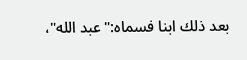بعد ذلك ابنا فسماه:"عبد الله"،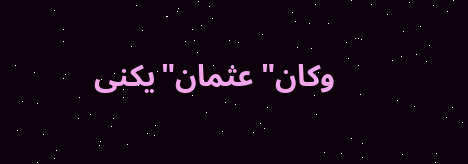وكان"عثمان"يكنى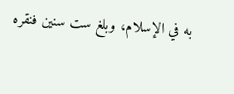به في الإسلام، وبلغ ست سنين فنقره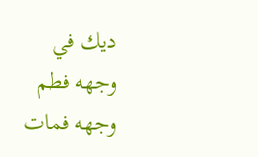ديك في وجهه فطم وجهه فمات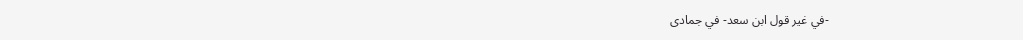-في غير قول ابن سعد- في جمادى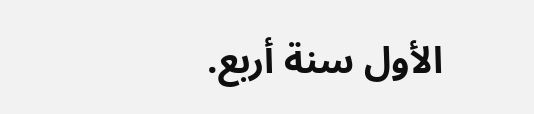الأول سنة أربع.